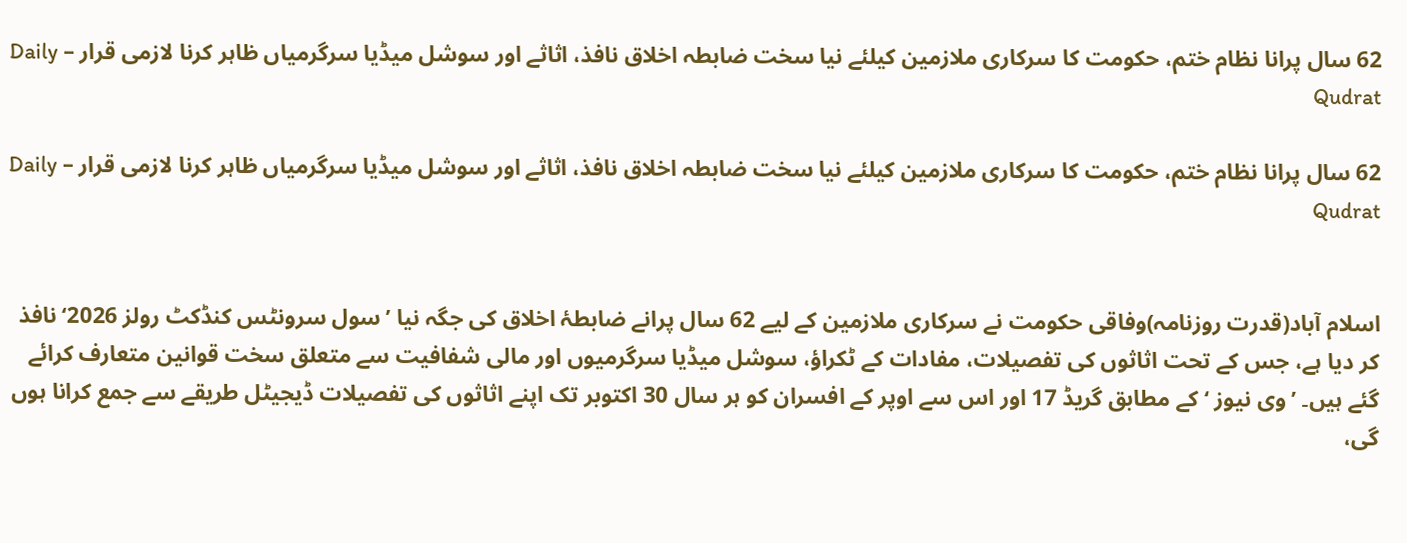62 سال پرانا نظام ختم، حکومت کا سرکاری ملازمین کیلئے نیا سخت ضابطہ اخلاق نافذ، اثاثے اور سوشل میڈیا سرگرمیاں ظاہر کرنا لازمی قرار – Daily Qudrat

62 سال پرانا نظام ختم، حکومت کا سرکاری ملازمین کیلئے نیا سخت ضابطہ اخلاق نافذ، اثاثے اور سوشل میڈیا سرگرمیاں ظاہر کرنا لازمی قرار – Daily Qudrat


اسلام آباد(قدرت روزنامہ)وفاقی حکومت نے سرکاری ملازمین کے لیے 62 سال پرانے ضابطۂ اخلاق کی جگہ نیا ’سول سرونٹس کنڈکٹ رولز 2026‘ نافذ کر دیا ہے، جس کے تحت اثاثوں کی تفصیلات، مفادات کے ٹکراؤ، سوشل میڈیا سرگرمیوں اور مالی شفافیت سے متعلق سخت قوانین متعارف کرائے گئے ہیں۔ ’وی نیوز ‘ کے مطابق گریڈ 17 اور اس سے اوپر کے افسران کو ہر سال 30 اکتوبر تک اپنے اثاثوں کی تفصیلات ڈیجیٹل طریقے سے جمع کرانا ہوں گی،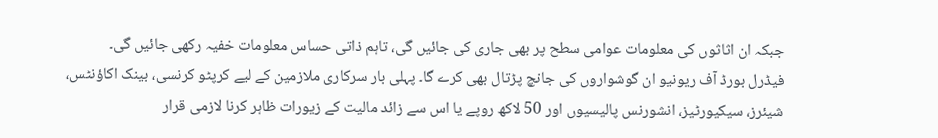جبکہ ان اثاثوں کی معلومات عوامی سطح پر بھی جاری کی جائیں گی، تاہم ذاتی حساس معلومات خفیہ رکھی جائیں گی۔
فیڈرل بورڈ آف ریونیو ان گوشواروں کی جانچ پڑتال بھی کرے گا۔ پہلی بار سرکاری ملازمین کے لیے کرپٹو کرنسی، بینک اکاؤنٹس، شیئرز، سیکیورٹیز، انشورنس پالیسیوں اور 50 لاکھ روپے یا اس سے زائد مالیت کے زیورات ظاہر کرنا لازمی قرار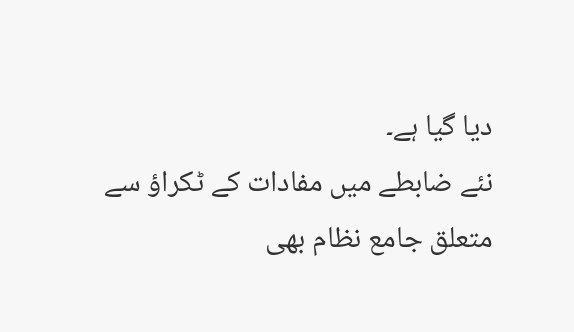دیا گیا ہے۔
نئے ضابطے میں مفادات کے ٹکراؤ سے متعلق جامع نظام بھی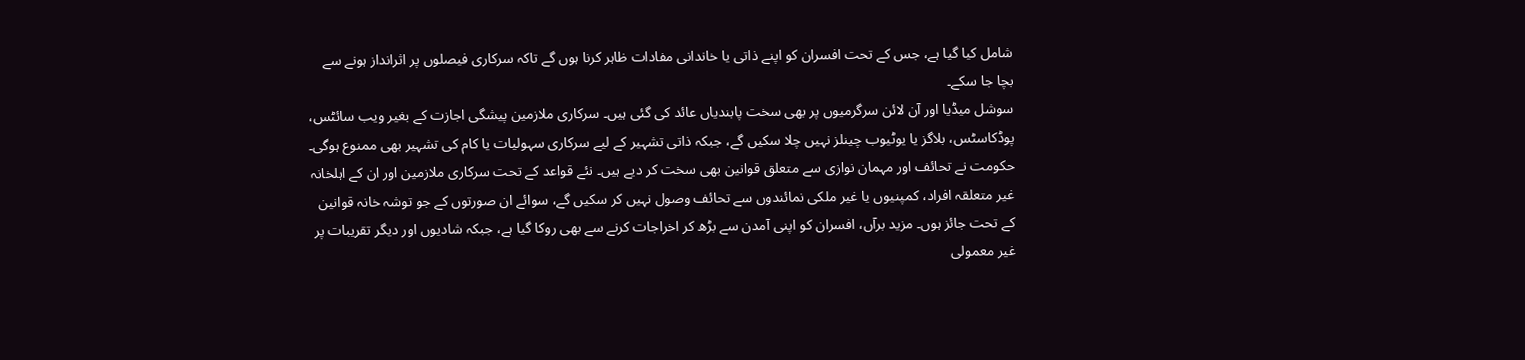شامل کیا گیا ہے، جس کے تحت افسران کو اپنے ذاتی یا خاندانی مفادات ظاہر کرنا ہوں گے تاکہ سرکاری فیصلوں پر اثرانداز ہونے سے بچا جا سکے۔
سوشل میڈیا اور آن لائن سرگرمیوں پر بھی سخت پابندیاں عائد کی گئی ہیں۔ سرکاری ملازمین پیشگی اجازت کے بغیر ویب سائٹس، پوڈکاسٹس، بلاگز یا یوٹیوب چینلز نہیں چلا سکیں گے، جبکہ ذاتی تشہیر کے لیے سرکاری سہولیات یا کام کی تشہیر بھی ممنوع ہوگی۔ حکومت نے تحائف اور مہمان نوازی سے متعلق قوانین بھی سخت کر دیے ہیں۔ نئے قواعد کے تحت سرکاری ملازمین اور ان کے اہلخانہ غیر متعلقہ افراد، کمپنیوں یا غیر ملکی نمائندوں سے تحائف وصول نہیں کر سکیں گے، سوائے ان صورتوں کے جو توشہ خانہ قوانین کے تحت جائز ہوں۔ مزید برآں، افسران کو اپنی آمدن سے بڑھ کر اخراجات کرنے سے بھی روکا گیا ہے، جبکہ شادیوں اور دیگر تقریبات پر غیر معمولی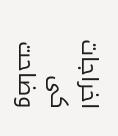اخراجات کی وضاحت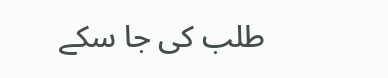طلب کی جا سکے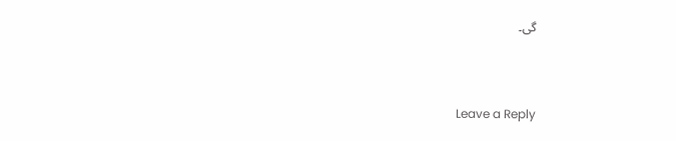گی۔



Leave a Reply